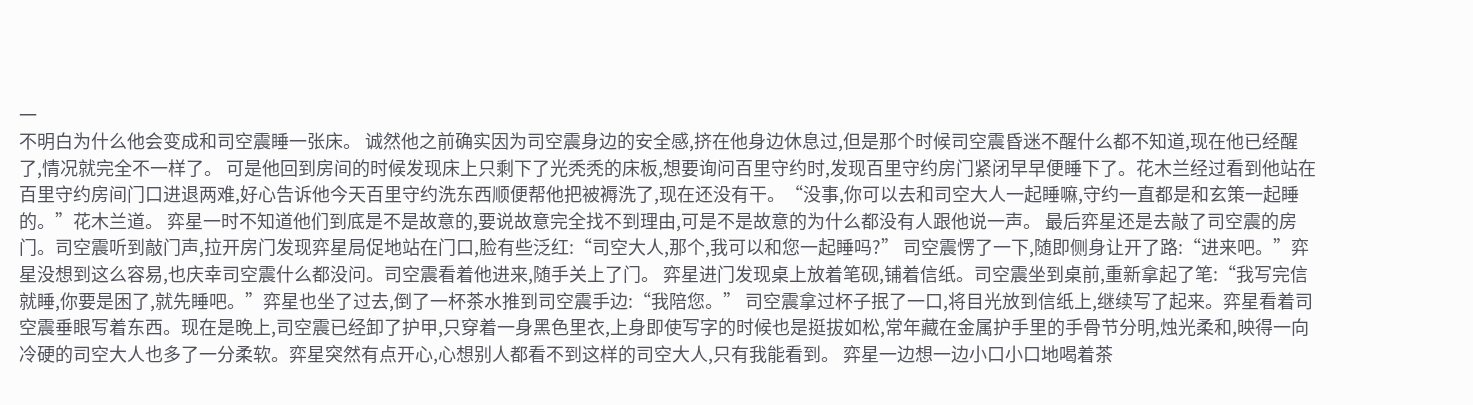一
不明白为什么他会变成和司空震睡一张床。 诚然他之前确实因为司空震身边的安全感,挤在他身边休息过,但是那个时候司空震昏迷不醒什么都不知道,现在他已经醒了,情况就完全不一样了。 可是他回到房间的时候发现床上只剩下了光秃秃的床板,想要询问百里守约时,发现百里守约房门紧闭早早便睡下了。花木兰经过看到他站在百里守约房间门口进退两难,好心告诉他今天百里守约洗东西顺便帮他把被褥洗了,现在还没有干。“没事,你可以去和司空大人一起睡嘛,守约一直都是和玄策一起睡的。”花木兰道。 弈星一时不知道他们到底是不是故意的,要说故意完全找不到理由,可是不是故意的为什么都没有人跟他说一声。 最后弈星还是去敲了司空震的房门。司空震听到敲门声,拉开房门发现弈星局促地站在门口,脸有些泛红:“司空大人,那个,我可以和您一起睡吗?” 司空震愣了一下,随即侧身让开了路:“进来吧。”弈星没想到这么容易,也庆幸司空震什么都没问。司空震看着他进来,随手关上了门。 弈星进门发现桌上放着笔砚,铺着信纸。司空震坐到桌前,重新拿起了笔:“我写完信就睡,你要是困了,就先睡吧。”弈星也坐了过去,倒了一杯茶水推到司空震手边:“我陪您。” 司空震拿过杯子抿了一口,将目光放到信纸上,继续写了起来。弈星看着司空震垂眼写着东西。现在是晚上,司空震已经卸了护甲,只穿着一身黑色里衣,上身即使写字的时候也是挺拔如松,常年藏在金属护手里的手骨节分明,烛光柔和,映得一向冷硬的司空大人也多了一分柔软。弈星突然有点开心,心想别人都看不到这样的司空大人,只有我能看到。 弈星一边想一边小口小口地喝着茶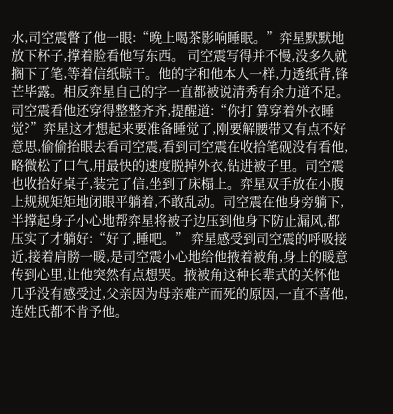水,司空震瞥了他一眼:“晚上喝茶影响睡眠。”弈星默默地放下杯子,撑着脸看他写东西。 司空震写得并不慢,没多久就搁下了笔,等着信纸晾干。他的字和他本人一样,力透纸背,锋芒毕露。相反弈星自己的字一直都被说清秀有余力道不足。 司空震看他还穿得整整齐齐,提醒道:“你打 算穿着外衣睡觉?”弈星这才想起来要准备睡觉了,刚要解腰带又有点不好意思,偷偷抬眼去看司空震,看到司空震在收拾笔砚没有看他,略微松了口气,用最快的速度脱掉外衣,钻进被子里。司空震也收拾好桌子,装完了信,坐到了床榻上。弈星双手放在小腹上规规矩矩地闭眼平躺着,不敢乱动。司空震在他身旁躺下,半撑起身子小心地帮弈星将被子边压到他身下防止漏风,都压实了才躺好:“好了,睡吧。” 弈星感受到司空震的呼吸接近,接着肩膀一暖,是司空震小心地给他掖着被角,身上的暖意传到心里,让他突然有点想哭。掖被角这种长辈式的关怀他几乎没有感受过,父亲因为母亲难产而死的原因,一直不喜他,连姓氏都不肯予他。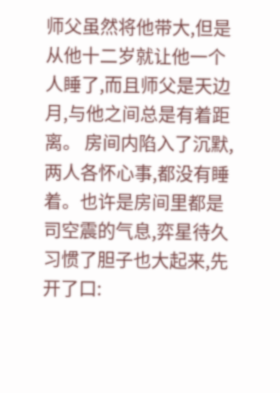师父虽然将他带大,但是从他十二岁就让他一个人睡了,而且师父是天边月,与他之间总是有着距离。 房间内陷入了沉默,两人各怀心事,都没有睡着。也许是房间里都是司空震的气息,弈星待久习惯了胆子也大起来,先开了口: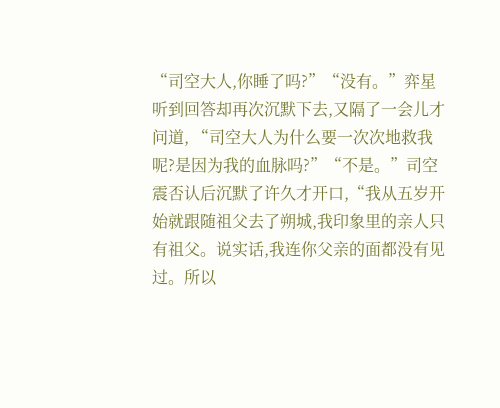“司空大人,你睡了吗?”“没有。”弈星听到回答却再次沉默下去,又隔了一会儿才问道, “司空大人为什么要一次次地救我呢?是因为我的血脉吗?”“不是。”司空震否认后沉默了许久才开口,“我从五岁开始就跟随祖父去了朔城,我印象里的亲人只有祖父。说实话,我连你父亲的面都没有见过。所以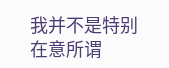我并不是特别在意所谓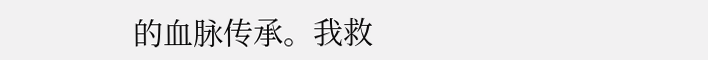的血脉传承。我救